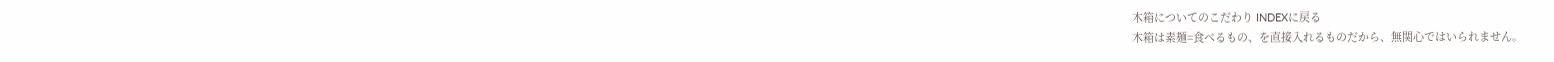木箱についてのこだわり INDEXに戻る
木箱は素麺=食べるもの、を直接入れるものだから、無関心ではいられません。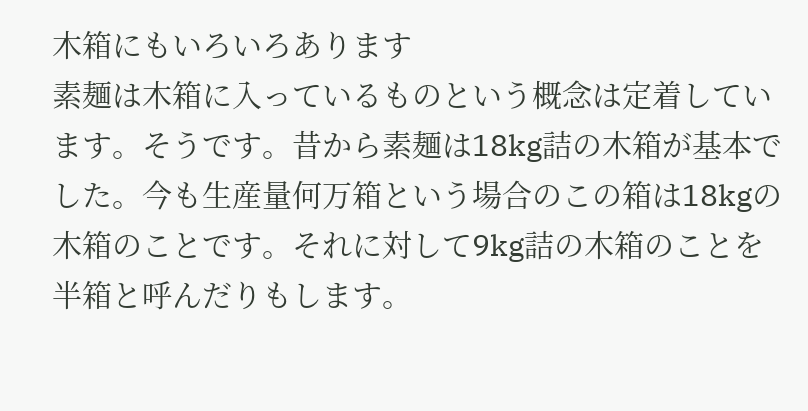木箱にもいろいろあります
素麺は木箱に入っているものという概念は定着しています。そうです。昔から素麺は18kg詰の木箱が基本でした。今も生産量何万箱という場合のこの箱は18kgの木箱のことです。それに対して9kg詰の木箱のことを半箱と呼んだりもします。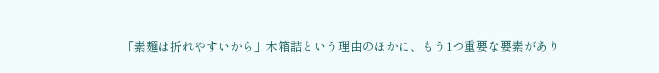「素麺は折れやすいから」木箱詰という理由のほかに、もう1つ重要な要素があり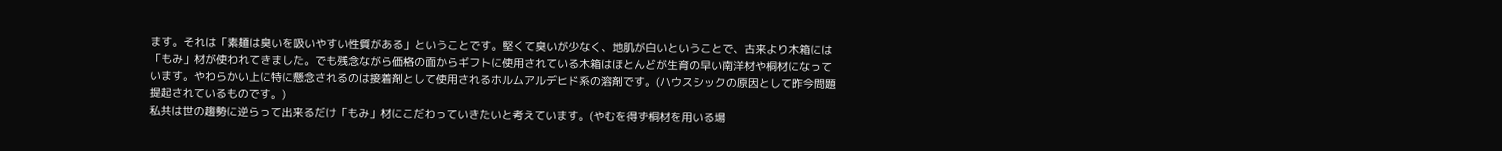ます。それは「素麺は臭いを吸いやすい性質がある」ということです。堅くて臭いが少なく、地肌が白いということで、古来より木箱には「もみ」材が使われてきました。でも残念ながら価格の面からギフトに使用されている木箱はほとんどが生育の早い南洋材や桐材になっています。やわらかい上に特に懸念されるのは接着剤として使用されるホルムアルデヒド系の溶剤です。(ハウスシックの原因として昨今問題提起されているものです。)
私共は世の趨勢に逆らって出来るだけ「もみ」材にこだわっていきたいと考えています。(やむを得ず桐材を用いる場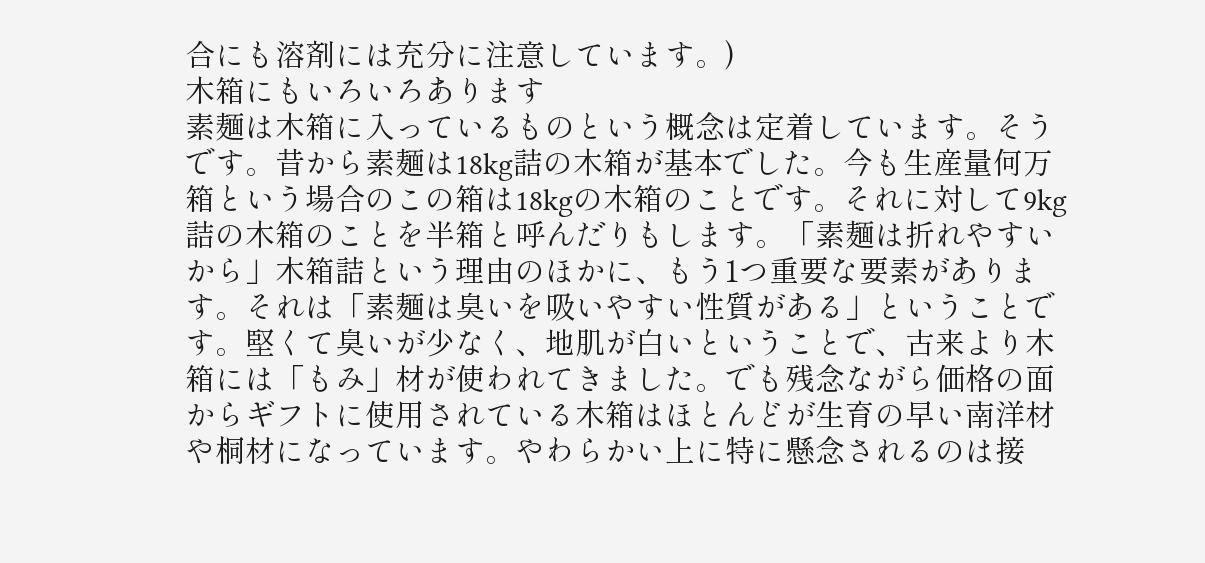合にも溶剤には充分に注意しています。)
木箱にもいろいろあります
素麺は木箱に入っているものという概念は定着しています。そうです。昔から素麺は18kg詰の木箱が基本でした。今も生産量何万箱という場合のこの箱は18kgの木箱のことです。それに対して9kg詰の木箱のことを半箱と呼んだりもします。「素麺は折れやすいから」木箱詰という理由のほかに、もう1つ重要な要素があります。それは「素麺は臭いを吸いやすい性質がある」ということです。堅くて臭いが少なく、地肌が白いということで、古来より木箱には「もみ」材が使われてきました。でも残念ながら価格の面からギフトに使用されている木箱はほとんどが生育の早い南洋材や桐材になっています。やわらかい上に特に懸念されるのは接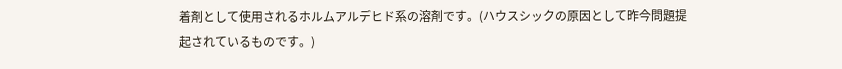着剤として使用されるホルムアルデヒド系の溶剤です。(ハウスシックの原因として昨今問題提起されているものです。)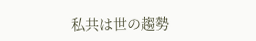私共は世の趨勢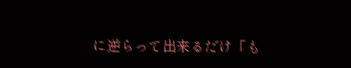に逆らって出来るだけ「も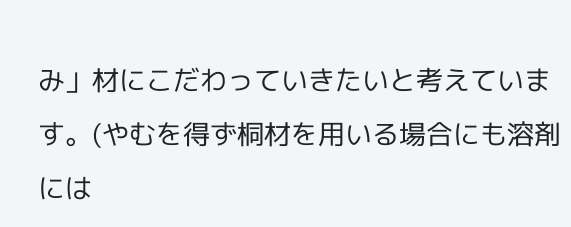み」材にこだわっていきたいと考えています。(やむを得ず桐材を用いる場合にも溶剤には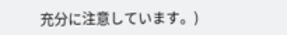充分に注意しています。)